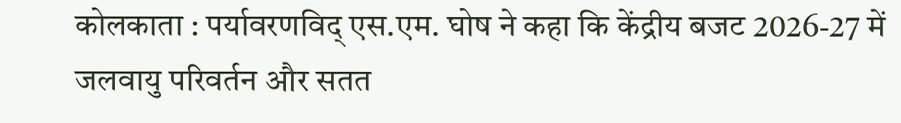कोलकाता : पर्यावरणविद् एस.एम. घोष ने कहा कि केंद्रीय बजट 2026-27 में जलवायु परिवर्तन और सतत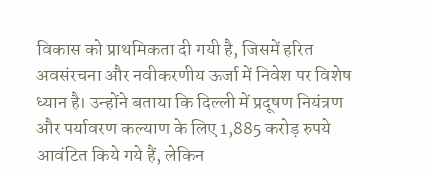विकास को प्राथमिकता दी गयी है, जिसमें हरित अवसंरचना और नवीकरणीय ऊर्जा में निवेश पर विशेष ध्यान है। उन्होंने बताया कि दिल्ली में प्रदूषण नियंत्रण और पर्यावरण कल्याण के लिए 1,885 करोड़ रुपये आवंटित किये गये हैं, लेकिन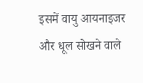इसमें वायु आयनाइजर और धूल सोखने वाले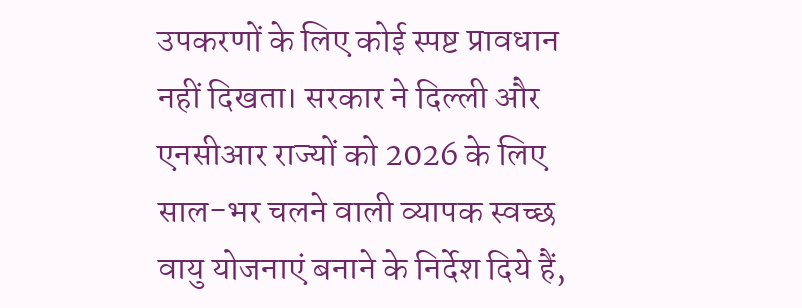उपकरणों के लिए कोई स्पष्ट प्रावधान नहीं दिखता। सरकार ने दिल्ली और एनसीआर राज्यों को 2026 के लिए साल-भर चलने वाली व्यापक स्वच्छ वायु योजनाएं बनाने के निर्देश दिये हैं,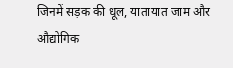जिनमें सड़क की धूल, यातायात जाम और औद्योगिक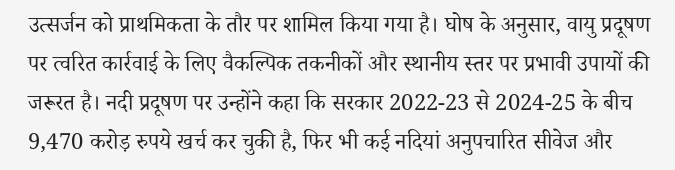उत्सर्जन को प्राथमिकता के तौर पर शामिल किया गया है। घोष के अनुसार, वायु प्रदूषण पर त्वरित कार्रवाई के लिए वैकल्पिक तकनीकों और स्थानीय स्तर पर प्रभावी उपायों की जरूरत है। नदी प्रदूषण पर उन्होंने कहा कि सरकार 2022-23 से 2024-25 के बीच 9,470 करोड़ रुपये खर्च कर चुकी है, फिर भी कई नदियां अनुपचारित सीवेज और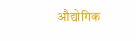औद्योगिक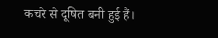कचरे से दूषित बनी हुई हैं।